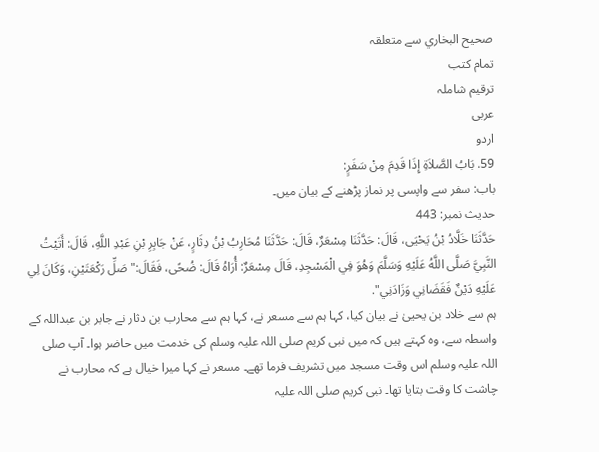صحيح البخاري سے متعلقہ
تمام کتب
ترقیم شاملہ
عربی
اردو
59. بَابُ الصَّلاَةِ إِذَا قَدِمَ مِنْ سَفَرٍ:
باب: سفر سے واپسی پر نماز پڑھنے کے بیان میں۔
حدیث نمبر: 443
حَدَّثَنَا خَلَّادُ بْنُ يَحْيَى، قَالَ: حَدَّثَنَا مِسْعَرٌ، قَالَ: حَدَّثَنَا مُحَارِبُ بْنُ دِثَارٍ، عَنْ جَابِرِ بْنِ عَبْدِ اللَّهِ، قَالَ: أَتَيْتُ النَّبِيَّ صَلَّى اللَّهُ عَلَيْهِ وَسَلَّمَ وَهُوَ فِي الْمَسْجِدِ، قَالَ مِسْعَرٌ: أُرَاهُ قَالَ: ضُحًى، فَقَالَ:" صَلِّ رَكْعَتَيْنِ، وَكَانَ لِي عَلَيْهِ دَيْنٌ فَقَضَانِي وَزَادَنِي".
ہم سے خلاد بن یحییٰ نے بیان کیا، کہا ہم سے مسعر نے، کہا ہم سے محارب بن دثار نے جابر بن عبداللہ کے واسطہ سے، وہ کہتے ہیں کہ میں نبی کریم صلی اللہ علیہ وسلم کی خدمت میں حاضر ہوا۔ آپ صلی اللہ علیہ وسلم اس وقت مسجد میں تشریف فرما تھے۔ مسعر نے کہا میرا خیال ہے کہ محارب نے چاشت کا وقت بتایا تھا۔ نبی کریم صلی اللہ علیہ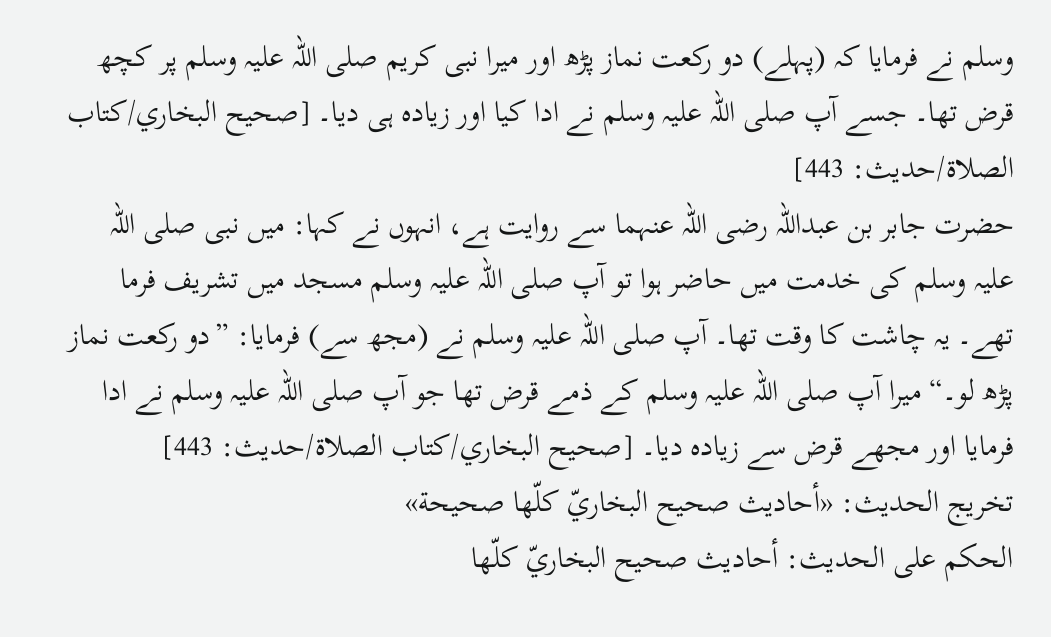وسلم نے فرمایا کہ (پہلے) دو رکعت نماز پڑھ اور میرا نبی کریم صلی اللہ علیہ وسلم پر کچھ قرض تھا۔ جسے آپ صلی اللہ علیہ وسلم نے ادا کیا اور زیادہ ہی دیا۔ [صحيح البخاري/كتاب الصلاة/حدیث: 443]
حضرت جابر بن عبداللہ رضی اللہ عنہما سے روایت ہے، انہوں نے کہا: میں نبی صلی اللہ علیہ وسلم کی خدمت میں حاضر ہوا تو آپ صلی اللہ علیہ وسلم مسجد میں تشریف فرما تھے۔ یہ چاشت کا وقت تھا۔ آپ صلی اللہ علیہ وسلم نے (مجھ سے) فرمایا: ”دو رکعت نماز پڑھ لو۔“ میرا آپ صلی اللہ علیہ وسلم کے ذمے قرض تھا جو آپ صلی اللہ علیہ وسلم نے ادا فرمایا اور مجھے قرض سے زیادہ دیا۔ [صحيح البخاري/كتاب الصلاة/حدیث: 443]
تخریج الحدیث: «أحاديث صحيح البخاريّ كلّها صحيحة»
الحكم على الحديث: أحاديث صحيح البخاريّ كلّها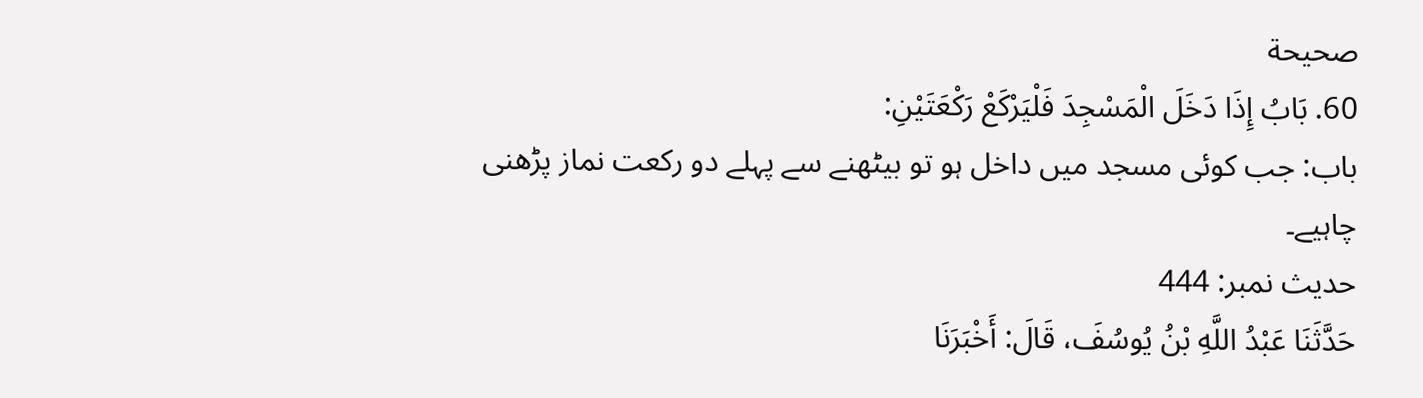صحيحة
60. بَابُ إِذَا دَخَلَ الْمَسْجِدَ فَلْيَرْكَعْ رَكْعَتَيْنِ:
باب: جب کوئی مسجد میں داخل ہو تو بیٹھنے سے پہلے دو رکعت نماز پڑھنی چاہیے۔
حدیث نمبر: 444
حَدَّثَنَا عَبْدُ اللَّهِ بْنُ يُوسُفَ، قَالَ: أَخْبَرَنَا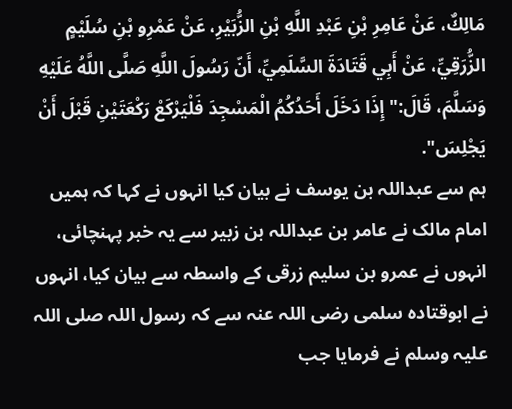مَالِكٌ، عَنْ عَامِرِ بْنِ عَبْدِ اللَّهِ بْنِ الزُّبَيْرِ، عَنْ عَمْرِو بْنِ سُلَيْمٍ الزُّرَقِيِّ، عَنْ أَبِي قَتَادَةَ السَّلَمِيِّ، أَنّ رَسُولَ اللَّهِ صَلَّى اللَّهُ عَلَيْهِ وَسَلَّمَ، قَالَ:" إِذَا دَخَلَ أَحَدُكُمُ الْمَسْجِدَ فَلْيَرْكَعْ رَكْعَتَيْنِ قَبْلَ أَنْ يَجْلِسَ".
ہم سے عبداللہ بن یوسف نے بیان کیا انہوں نے کہا کہ ہمیں امام مالک نے عامر بن عبداللہ بن زبیر سے یہ خبر پہنچائی، انہوں نے عمرو بن سلیم زرقی کے واسطہ سے بیان کیا، انہوں نے ابوقتادہ سلمی رضی اللہ عنہ سے کہ رسول اللہ صلی اللہ علیہ وسلم نے فرمایا جب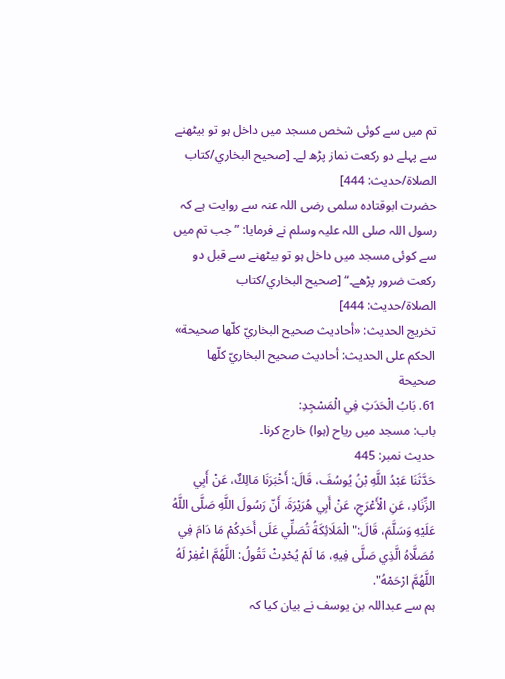تم میں سے کوئی شخص مسجد میں داخل ہو تو بیٹھنے سے پہلے دو رکعت نماز پڑھ لے۔ [صحيح البخاري/كتاب الصلاة/حدیث: 444]
حضرت ابوقتادہ سلمی رضی اللہ عنہ سے روایت ہے کہ رسول اللہ صلی اللہ علیہ وسلم نے فرمایا: ”جب تم میں سے کوئی مسجد میں داخل ہو تو بیٹھنے سے قبل دو رکعت ضرور پڑھے۔“ [صحيح البخاري/كتاب الصلاة/حدیث: 444]
تخریج الحدیث: «أحاديث صحيح البخاريّ كلّها صحيحة»
الحكم على الحديث: أحاديث صحيح البخاريّ كلّها صحيحة
61. بَابُ الْحَدَثِ فِي الْمَسْجِدِ:
باب: مسجد میں ریاح (ہوا) خارج کرنا۔
حدیث نمبر: 445
حَدَّثَنَا عَبْدُ اللَّهِ بْنُ يُوسُفَ، قَالَ: أَخْبَرَنَا مَالِكٌ، عَنْ أَبِي الزِّنَادِ، عَنِ الْأَعْرَجِ، عَنْ أَبِي هُرَيْرَةَ، أَنّ رَسُولَ اللَّهِ صَلَّى اللَّهُ عَلَيْهِ وَسَلَّمَ، قَالَ:" الْمَلَائِكَةُ تُصَلِّي عَلَى أَحَدِكُمْ مَا دَامَ فِي مُصَلَّاهُ الَّذِي صَلَّى فِيهِ، مَا لَمْ يُحْدِثْ تَقُولُ: اللَّهُمَّ اغْفِرْ لَهُ اللَّهُمَّ ارْحَمْهُ".
ہم سے عبداللہ بن یوسف نے بیان کیا کہ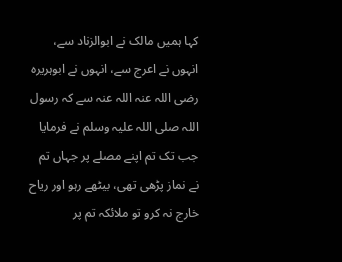کہا ہمیں مالک نے ابوالزناد سے، انہوں نے اعرج سے، انہوں نے ابوہریرہ رضی اللہ عنہ اللہ عنہ سے کہ رسول اللہ صلی اللہ علیہ وسلم نے فرمایا جب تک تم اپنے مصلے پر جہاں تم نے نماز پڑھی تھی، بیٹھے رہو اور ریاح خارج نہ کرو تو ملائکہ تم پر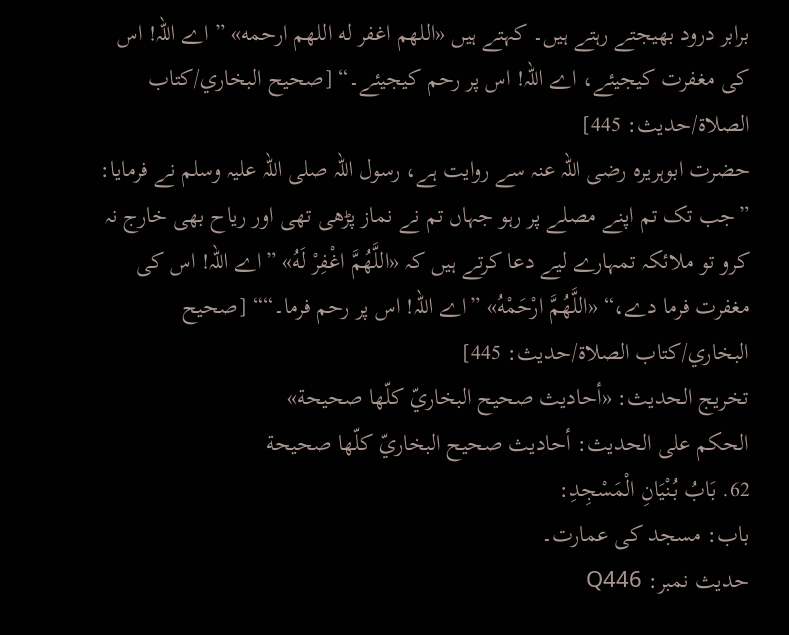برابر درود بھیجتے رہتے ہیں۔ کہتے ہیں «اللهم اغفر له اللهم ارحمه» ” اے اللہ! اس کی مغفرت کیجیئے، اے اللہ! اس پر رحم کیجیئے۔“ [صحيح البخاري/كتاب الصلاة/حدیث: 445]
حضرت ابوہریرہ رضی اللہ عنہ سے روایت ہے، رسول اللہ صلی اللہ علیہ وسلم نے فرمایا: ”جب تک تم اپنے مصلے پر رہو جہاں تم نے نماز پڑھی تھی اور ریاح بھی خارج نہ کرو تو ملائکہ تمہارے لیے دعا کرتے ہیں کہ «اللَّهُمَّ اغْفِرْ لَهُ» ”اے اللہ! اس کی مغفرت فرما دے،“ «اللَّهُمَّ ارْحَمْهُ» ”اے اللہ! اس پر رحم فرما۔““ [صحيح البخاري/كتاب الصلاة/حدیث: 445]
تخریج الحدیث: «أحاديث صحيح البخاريّ كلّها صحيحة»
الحكم على الحديث: أحاديث صحيح البخاريّ كلّها صحيحة
62. بَابُ بُنْيَانِ الْمَسْجِدِ:
باب: مسجد کی عمارت۔
حدیث نمبر: Q446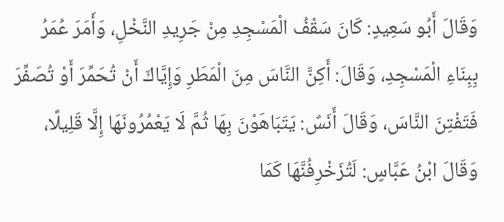وَقَالَ أَبُو سَعِيدٍ: كَانَ سَقْفُ الْمَسْجِدِ مِنْ جَرِيدِ النَّخْلِ، وَأَمَرَ عُمَرُ بِبِنَاءِ الْمَسْجِدِ، وَقَالَ: أَكِنَّ النَّاسَ مِنَ الْمَطَرِ وَإِيَّاكَ أَنْ تُحَمِّرَ أَوْ تُصَفِّرَ فَتَفْتِنَ النَّاسَ، وَقَالَ أَنَسٌ: يَتَبَاهَوْنَ بِهَا ثُمَّ لَا يَعْمُرُونَهَا إِلَّا قَلِيلًا، وَقَالَ ابْنُ عَبَّاسٍ: لَتُزَخْرِفُنَّهَا كَمَا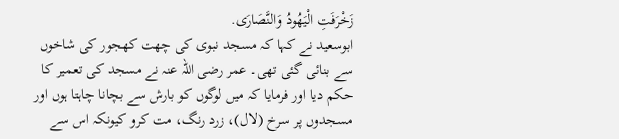زَخْرَفَتِ الْيَهُودُ وَالنَّصَارَى.
ابوسعید نے کہا کہ مسجد نبوی کی چھت کھجور کی شاخوں سے بنائی گئی تھی۔ عمر رضی اللہ عنہ نے مسجد کی تعمیر کا حکم دیا اور فرمایا کہ میں لوگوں کو بارش سے بچانا چاہتا ہوں اور مسجدوں پر سرخ (لال)، زرد رنگ، مت کرو کیونکہ اس سے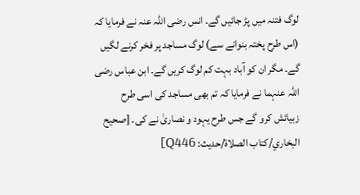لوگ فتنہ میں پڑ جائیں گے۔ انس رضی اللہ عنہ نے فرمایا کہ (اس طرح پختہ بنوانے سے) لوگ مساجد پر فخر کرنے لگیں گے۔ مگر ان کو آباد بہت کم لوگ کریں گے۔ ابن عباس رضی اللہ عنہما نے فرمایا کہ تم بھی مساجد کی اسی طرح زبیائش کرو گے جس طرح یہود و نصاریٰ نے کی۔ [صحيح البخاري/كتاب الصلاة/حدیث: Q446]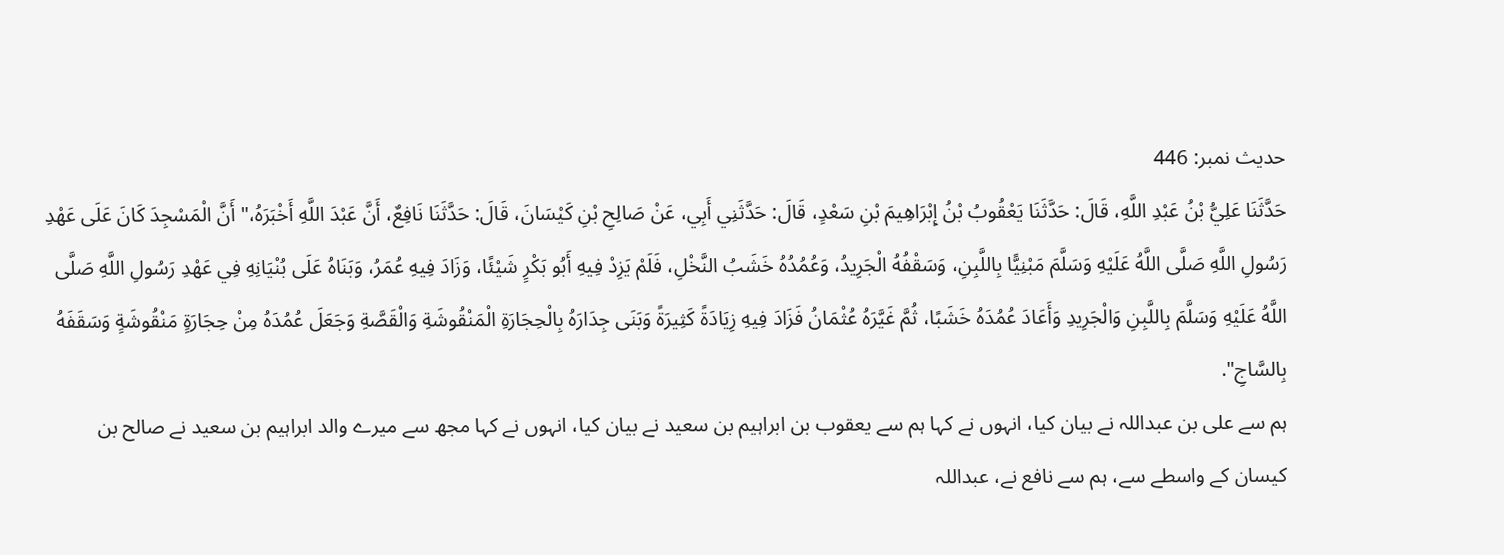حدیث نمبر: 446
حَدَّثَنَا عَلِيُّ بْنُ عَبْدِ اللَّهِ، قَالَ: حَدَّثَنَا يَعْقُوبُ بْنُ إِبْرَاهِيمَ بْنِ سَعْدٍ، قَالَ: حَدَّثَنِي أَبِي، عَنْ صَالِحِ بْنِ كَيْسَانَ، قَالَ: حَدَّثَنَا نَافِعٌ، أَنَّ عَبْدَ اللَّهِ أَخْبَرَهُ،" أَنَّ الْمَسْجِدَ كَانَ عَلَى عَهْدِ رَسُولِ اللَّهِ صَلَّى اللَّهُ عَلَيْهِ وَسَلَّمَ مَبْنِيًّا بِاللَّبِنِ، وَسَقْفُهُ الْجَرِيدُ، وَعُمُدُهُ خَشَبُ النَّخْلِ، فَلَمْ يَزِدْ فِيهِ أَبُو بَكْرٍ شَيْئًا، وَزَادَ فِيهِ عُمَرُ، وَبَنَاهُ عَلَى بُنْيَانِهِ فِي عَهْدِ رَسُولِ اللَّهِ صَلَّى اللَّهُ عَلَيْهِ وَسَلَّمَ بِاللَّبِنِ وَالْجَرِيدِ وَأَعَادَ عُمُدَهُ خَشَبًا، ثُمَّ غَيَّرَهُ عُثْمَانُ فَزَادَ فِيهِ زِيَادَةً كَثِيرَةً وَبَنَى جِدَارَهُ بِالْحِجَارَةِ الْمَنْقُوشَةِ وَالْقَصَّةِ وَجَعَلَ عُمُدَهُ مِنْ حِجَارَةٍ مَنْقُوشَةٍ وَسَقَفَهُ بِالسَّاجِ".
ہم سے علی بن عبداللہ نے بیان کیا، انہوں نے کہا ہم سے یعقوب بن ابراہیم بن سعید نے بیان کیا، انہوں نے کہا مجھ سے میرے والد ابراہیم بن سعید نے صالح بن کیسان کے واسطے سے، ہم سے نافع نے، عبداللہ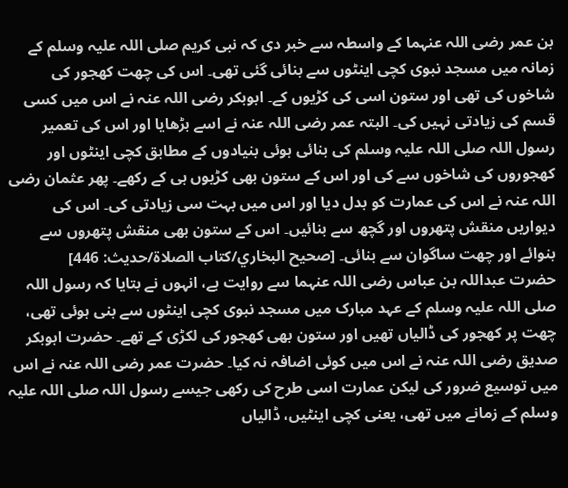بن عمر رضی اللہ عنہما کے واسطہ سے خبر دی کہ نبی کریم صلی اللہ علیہ وسلم کے زمانہ میں مسجد نبوی کچی اینٹوں سے بنائی گئی تھی۔ اس کی چھت کھجور کی شاخوں کی تھی اور ستون اسی کی کڑیوں کے۔ ابوبکر رضی اللہ عنہ نے اس میں کسی قسم کی زیادتی نہیں کی۔ البتہ عمر رضی اللہ عنہ نے اسے بڑھایا اور اس کی تعمیر رسول اللہ صلی اللہ علیہ وسلم کی بنائی ہوئی بنیادوں کے مطابق کچی اینٹوں اور کھجوروں کی شاخوں سے کی اور اس کے ستون بھی کڑیوں ہی کے رکھے۔ پھر عثمان رضی اللہ عنہ نے اس کی عمارت کو بدل دیا اور اس میں بہت سی زیادتی کی۔ اس کی دیواریں منقش پتھروں اور گچھ سے بنائیں۔ اس کے ستون بھی منقش پتھروں سے بنوائے اور چھت ساگوان سے بنائی۔ [صحيح البخاري/كتاب الصلاة/حدیث: 446]
حضرت عبداللہ بن عباس رضی اللہ عنہما سے روایت ہے، انہوں نے بتایا کہ رسول اللہ صلی اللہ علیہ وسلم کے عہد مبارک میں مسجد نبوی کچی اینٹوں سے بنی ہوئی تھی، چھت پر کھجور کی ڈالیاں تھیں اور ستون بھی کھجور کی لکڑی کے تھے۔ حضرت ابوبکر صدیق رضی اللہ عنہ نے اس میں کوئی اضافہ نہ کیا۔ حضرت عمر رضی اللہ عنہ نے اس میں توسیع ضرور کی لیکن عمارت اسی طرح کی رکھی جیسے رسول اللہ صلی اللہ علیہ وسلم کے زمانے میں تھی، یعنی کچی اینٹیں، ڈالیاں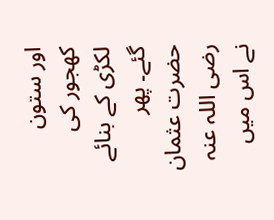اور ستون کھجور کی لکڑی کے بنائے گئے۔ پھر حضرت عثمان رضی اللہ عنہ نے اس میں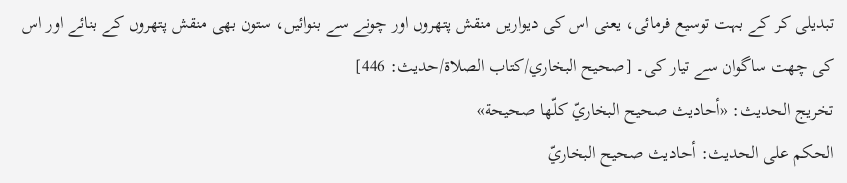تبدیلی کر کے بہت توسیع فرمائی، یعنی اس کی دیواریں منقش پتھروں اور چونے سے بنوائیں، ستون بھی منقش پتھروں کے بنائے اور اس کی چھت ساگوان سے تیار کی۔ [صحيح البخاري/كتاب الصلاة/حدیث: 446]
تخریج الحدیث: «أحاديث صحيح البخاريّ كلّها صحيحة»
الحكم على الحديث: أحاديث صحيح البخاريّ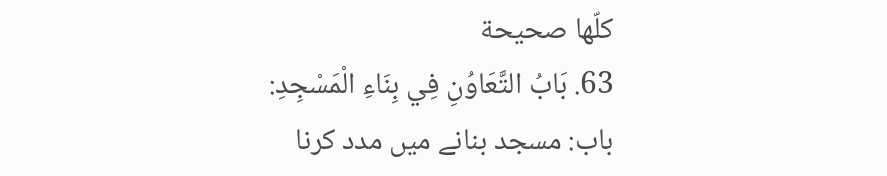كلّها صحيحة
63. بَابُ التَّعَاوُنِ فِي بِنَاءِ الْمَسْجِدِ:
باب: مسجد بنانے میں مدد کرنا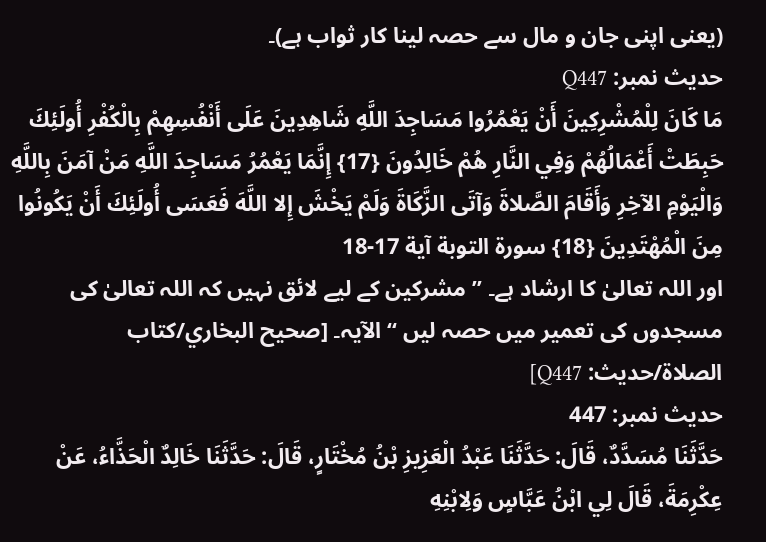(یعنی اپنی جان و مال سے حصہ لینا کار ثواب ہے)۔
حدیث نمبر: Q447
مَا كَانَ لِلْمُشْرِكِينَ أَنْ يَعْمُرُوا مَسَاجِدَ اللَّهِ شَاهِدِينَ عَلَى أَنْفُسِهِمْ بِالْكُفْرِ أُولَئِكَ حَبِطَتْ أَعْمَالُهُمْ وَفِي النَّارِ هُمْ خَالِدُونَ {17} إِنَّمَا يَعْمُرُ مَسَاجِدَ اللَّهِ مَنْ آمَنَ بِاللَّهِ وَالْيَوْمِ الآخِرِ وَأَقَامَ الصَّلاةَ وَآتَى الزَّكَاةَ وَلَمْ يَخْشَ إِلا اللَّهَ فَعَسَى أُولَئِكَ أَنْ يَكُونُوا مِنَ الْمُهْتَدِينَ {18} سورة التوبة آية 17-18
اور اللہ تعالیٰ کا ارشاد ہے۔ ” مشرکین کے لیے لائق نہیں کہ اللہ تعالیٰ کی مسجدوں کی تعمیر میں حصہ لیں “ الآیہ۔ [صحيح البخاري/كتاب الصلاة/حدیث: Q447]
حدیث نمبر: 447
حَدَّثَنَا مُسَدَّدٌ، قَالَ: حَدَّثَنَا عَبْدُ الْعَزِيزِ بْنُ مُخْتَارٍ، قَالَ: حَدَّثَنَا خَالِدٌ الْحَذَّاءُ، عَنْ عِكْرِمَةَ، قَالَ لِي ابْنُ عَبَّاسٍ وَلِابْنِهِ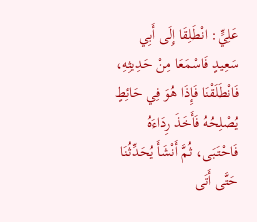عَلِيٍّ: انْطَلِقَا إِلَى أَبِي سَعِيدٍ فَاسْمَعَا مِنْ حَدِيثِهِ، فَانْطَلَقْنَا فَإِذَا هُوَ فِي حَائِطٍ يُصْلِحُهُ فَأَخَذَ رِدَاءَهُ فَاحْتَبَى، ثُمَّ أَنْشَأَ يُحَدِّثُنَا حَتَّى أَتَى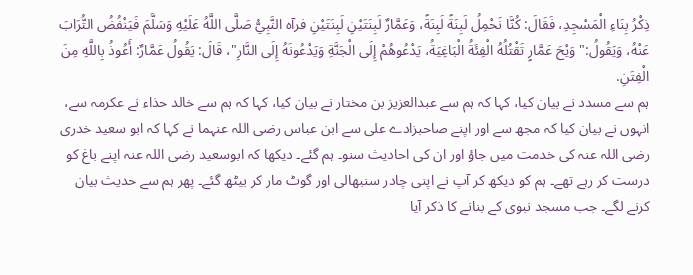ذِكْرُ بِنَاءِ الْمَسْجِدِ، فَقَالَ: كُنَّا نَحْمِلُ لَبِنَةً لَبِنَةً، وَعَمَّارٌ لَبِنَتَيْنِ لَبِنَتَيْنِ فرآه النَّبِيُّ صَلَّى اللَّهُ عَلَيْهِ وَسَلَّمَ فَيَنْفُضُ التُّرَابَ عَنْهُ، وَيَقُولُ:" وَيْحَ عَمَّارٍ تَقْتُلُهُ الْفِئَةُ الْبَاغِيَةُ، يَدْعُوهُمْ إِلَى الْجَنَّةِ وَيَدْعُونَهُ إِلَى النَّارِ"، قَالَ: يَقُولُ عَمَّارٌ: أَعُوذُ بِاللَّهِ مِنَ الْفِتَنِ.
ہم سے مسدد نے بیان کیا، کہا کہ ہم سے عبدالعزیز بن مختار نے بیان کیا، کہا کہ ہم سے خالد حذاء نے عکرمہ سے، انہوں نے بیان کیا کہ مجھ سے اور اپنے صاحبزادے علی سے ابن عباس رضی اللہ عنہما نے کہا کہ ابو سعید خدری رضی اللہ عنہ کی خدمت میں جاؤ اور ان کی احادیث سنو۔ ہم گئے۔ دیکھا کہ ابوسعید رضی اللہ عنہ اپنے باغ کو درست کر رہے تھے۔ ہم کو دیکھ کر آپ نے اپنی چادر سنبھالی اور گوٹ مار کر بیٹھ گئے۔ پھر ہم سے حدیث بیان کرنے لگے۔ جب مسجد نبوی کے بنانے کا ذکر آیا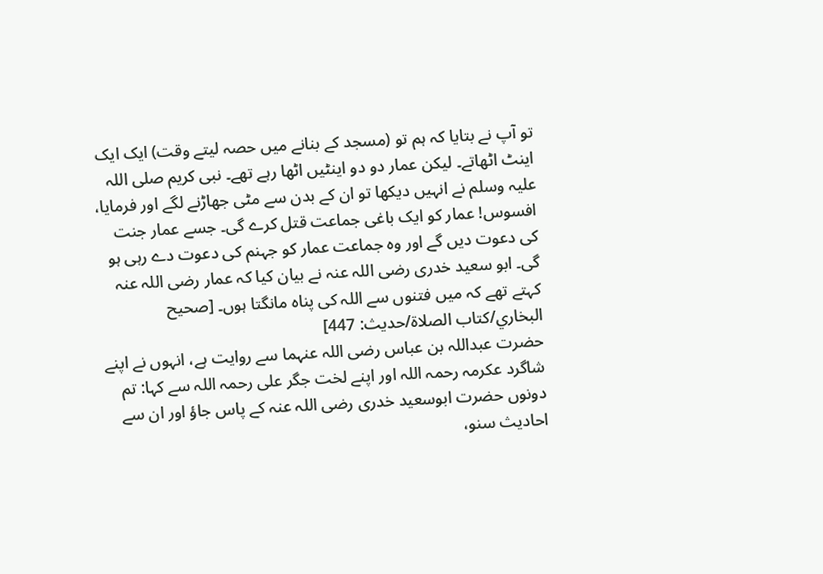تو آپ نے بتایا کہ ہم تو (مسجد کے بنانے میں حصہ لیتے وقت) ایک ایک اینٹ اٹھاتے۔ لیکن عمار دو دو اینٹیں اٹھا رہے تھے۔ نبی کریم صلی اللہ علیہ وسلم نے انہیں دیکھا تو ان کے بدن سے مٹی جھاڑنے لگے اور فرمایا، افسوس! عمار کو ایک باغی جماعت قتل کرے گی۔ جسے عمار جنت کی دعوت دیں گے اور وہ جماعت عمار کو جہنم کی دعوت دے رہی ہو گی۔ ابو سعید خدری رضی اللہ عنہ نے بیان کیا کہ عمار رضی اللہ عنہ کہتے تھے کہ میں فتنوں سے اللہ کی پناہ مانگتا ہوں۔ [صحيح البخاري/كتاب الصلاة/حدیث: 447]
حضرت عبداللہ بن عباس رضی اللہ عنہما سے روایت ہے، انہوں نے اپنے شاگرد عکرمہ رحمہ اللہ اور اپنے لخت جگر علی رحمہ اللہ سے کہا: تم دونوں حضرت ابوسعید خدری رضی اللہ عنہ کے پاس جاؤ اور ان سے احادیث سنو،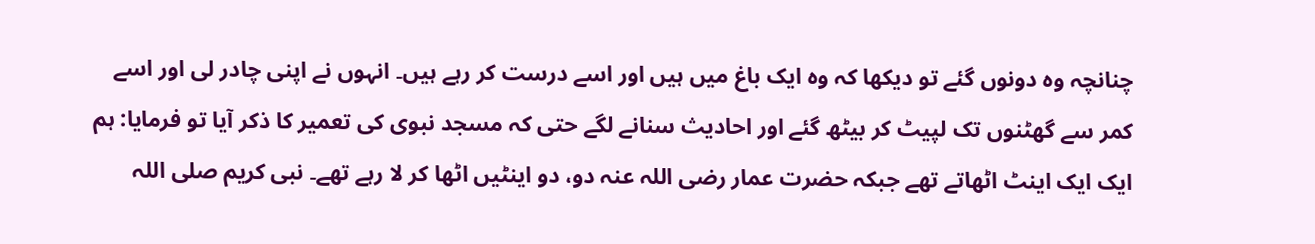چنانچہ وہ دونوں گئے تو دیکھا کہ وہ ایک باغ میں ہیں اور اسے درست کر رہے ہیں۔ انہوں نے اپنی چادر لی اور اسے کمر سے گھٹنوں تک لپیٹ کر بیٹھ گئے اور احادیث سنانے لگے حتی کہ مسجد نبوی کی تعمیر کا ذکر آیا تو فرمایا: ہم ایک ایک اینٹ اٹھاتے تھے جبکہ حضرت عمار رضی اللہ عنہ دو، دو اینٹیں اٹھا کر لا رہے تھے۔ نبی کریم صلی اللہ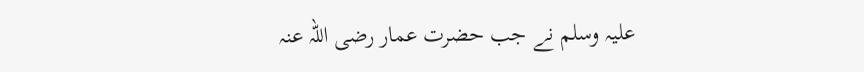علیہ وسلم نے جب حضرت عمار رضی اللہ عنہ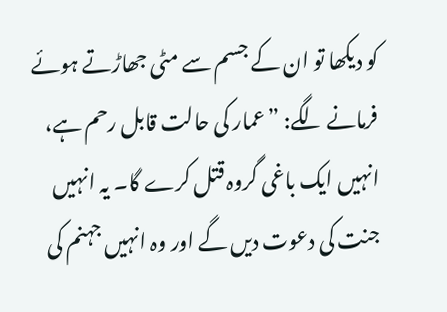کو دیکھا تو ان کے جسم سے مٹی جھاڑتے ہوئے فرمانے لگے: ”عمار کی حالت قابل رحم ہے، انہیں ایک باغی گروہ قتل کرے گا۔ یہ انہیں جنت کی دعوت دیں گے اور وہ انہیں جہنم کی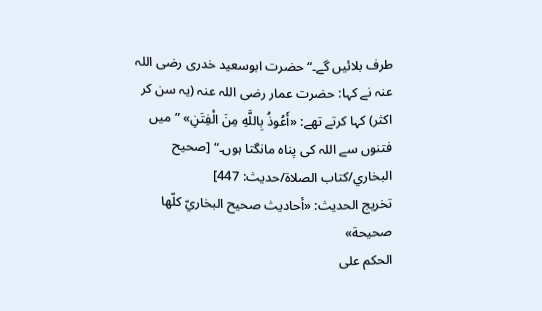طرف بلائیں گے۔“ حضرت ابوسعید خدری رضی اللہ عنہ نے کہا: حضرت عمار رضی اللہ عنہ (یہ سن کر اکثر) کہا کرتے تھے: «أَعُوذُ بِاللَّهِ مِنَ الْفِتَنِ» ”میں فتنوں سے اللہ کی پناہ مانگتا ہوں۔“ [صحيح البخاري/كتاب الصلاة/حدیث: 447]
تخریج الحدیث: «أحاديث صحيح البخاريّ كلّها صحيحة»
الحكم على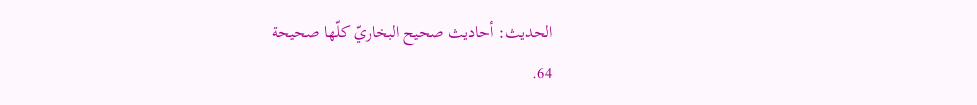الحديث: أحاديث صحيح البخاريّ كلّها صحيحة
64.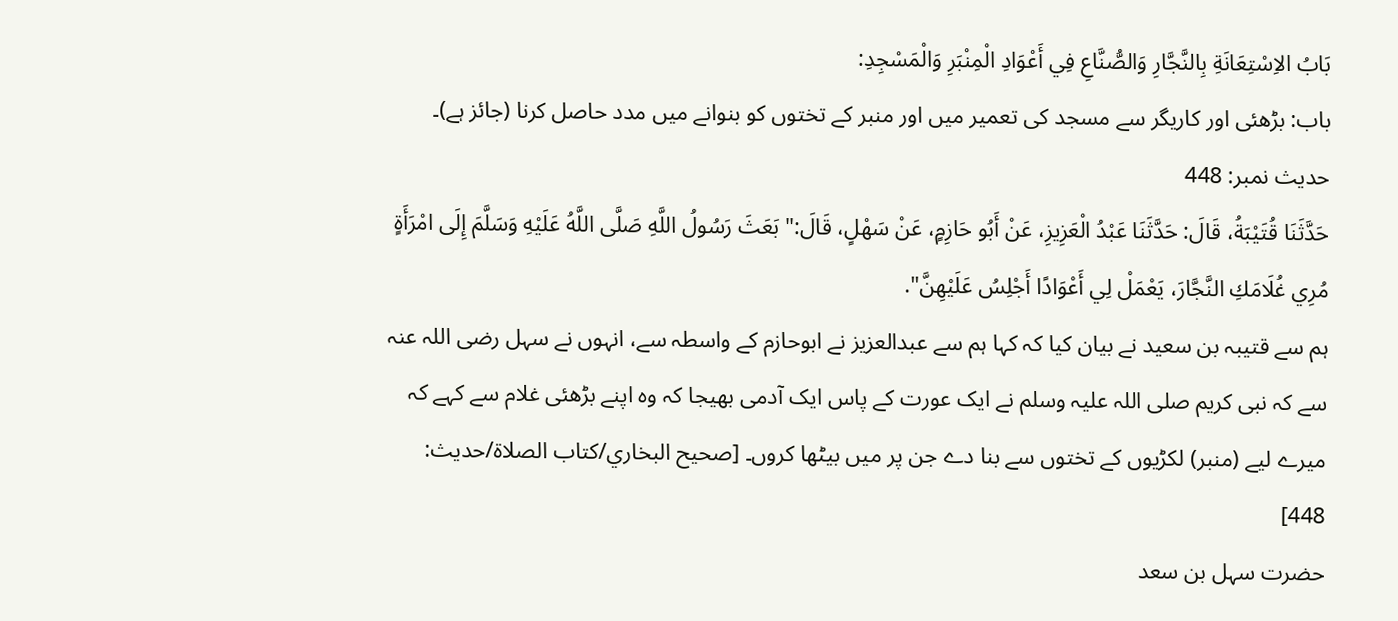بَابُ الاِسْتِعَانَةِ بِالنَّجَّارِ وَالصُّنَّاعِ فِي أَعْوَادِ الْمِنْبَرِ وَالْمَسْجِدِ:
باب: بڑھئی اور کاریگر سے مسجد کی تعمیر میں اور منبر کے تختوں کو بنوانے میں مدد حاصل کرنا (جائز ہے)۔
حدیث نمبر: 448
حَدَّثَنَا قُتَيْبَةُ، قَالَ: حَدَّثَنَا عَبْدُ الْعَزِيزِ، عَنْ أَبُو حَازِمٍ، عَنْ سَهْلٍ، قَالَ:" بَعَثَ رَسُولُ اللَّهِ صَلَّى اللَّهُ عَلَيْهِ وَسَلَّمَ إِلَى امْرَأَةٍ مُرِي غُلَامَكِ النَّجَّارَ، يَعْمَلْ لِي أَعْوَادًا أَجْلِسُ عَلَيْهِنَّ".
ہم سے قتیبہ بن سعید نے بیان کیا کہ کہا ہم سے عبدالعزیز نے ابوحازم کے واسطہ سے، انہوں نے سہل رضی اللہ عنہ سے کہ نبی کریم صلی اللہ علیہ وسلم نے ایک عورت کے پاس ایک آدمی بھیجا کہ وہ اپنے بڑھئی غلام سے کہے کہ میرے لیے (منبر) لکڑیوں کے تختوں سے بنا دے جن پر میں بیٹھا کروں۔ [صحيح البخاري/كتاب الصلاة/حدیث: 448]
حضرت سہل بن سعد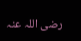رضی اللہ عنہ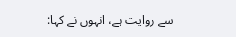سے روایت ہے، انہوں نے کہا: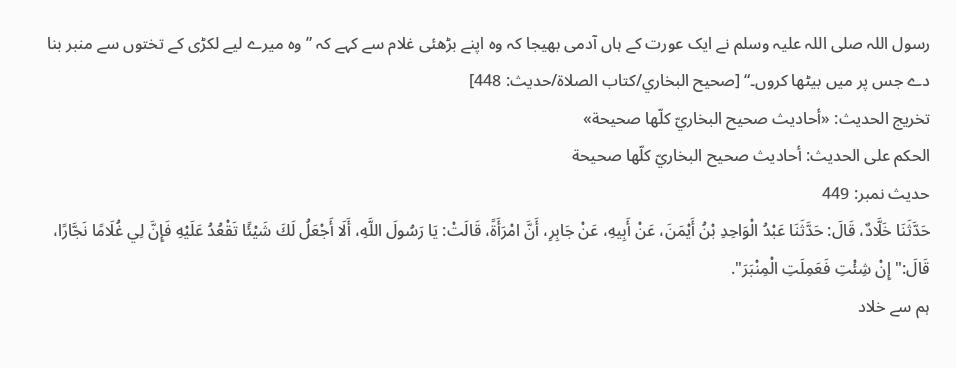رسول اللہ صلی اللہ علیہ وسلم نے ایک عورت کے ہاں آدمی بھیجا کہ وہ اپنے بڑھئی غلام سے کہے کہ ”وہ میرے لیے لکڑی کے تختوں سے منبر بنا دے جس پر میں بیٹھا کروں۔“ [صحيح البخاري/كتاب الصلاة/حدیث: 448]
تخریج الحدیث: «أحاديث صحيح البخاريّ كلّها صحيحة»
الحكم على الحديث: أحاديث صحيح البخاريّ كلّها صحيحة
حدیث نمبر: 449
حَدَّثَنَا خَلَّادٌ، قَالَ: حَدَّثَنَا عَبْدُ الْوَاحِدِ بْنُ أَيْمَنَ، عَنْ أَبِيهِ، عَنْ جَابِرِ، أَنَّ امْرَأَةً، قَالَتْ: يَا رَسُولَ اللَّهِ، أَلَا أَجْعَلُ لَكَ شَيْئًا تَقْعُدُ عَلَيْهِ فَإِنَّ لِي غُلَامًا نَجَّارًا، قَالَ:" إِنْ شِئْتِ فَعَمِلَتِ الْمِنْبَرَ".
ہم سے خلاد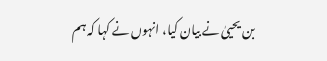بن یحییٰ نے بیان کیا، انہوں نے کہا کہ ہم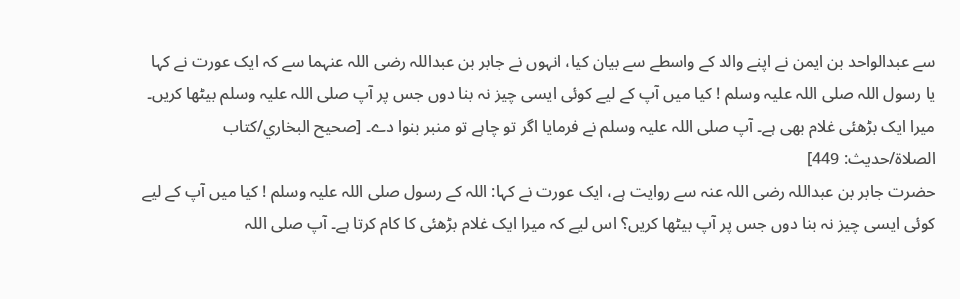سے عبدالواحد بن ایمن نے اپنے والد کے واسطے سے بیان کیا، انہوں نے جابر بن عبداللہ رضی اللہ عنہما سے کہ ایک عورت نے کہا یا رسول اللہ صلی اللہ علیہ وسلم ! کیا میں آپ کے لیے کوئی ایسی چیز نہ بنا دوں جس پر آپ صلی اللہ علیہ وسلم بیٹھا کریں۔ میرا ایک بڑھئی غلام بھی ہے۔ آپ صلی اللہ علیہ وسلم نے فرمایا اگر تو چاہے تو منبر بنوا دے۔ [صحيح البخاري/كتاب الصلاة/حدیث: 449]
حضرت جابر بن عبداللہ رضی اللہ عنہ سے روایت ہے، ایک عورت نے کہا: اللہ کے رسول صلی اللہ علیہ وسلم ! کیا میں آپ کے لیے کوئی ایسی چیز نہ بنا دوں جس پر آپ بیٹھا کریں؟ اس لیے کہ میرا ایک غلام بڑھئی کا کام کرتا ہے۔ آپ صلی اللہ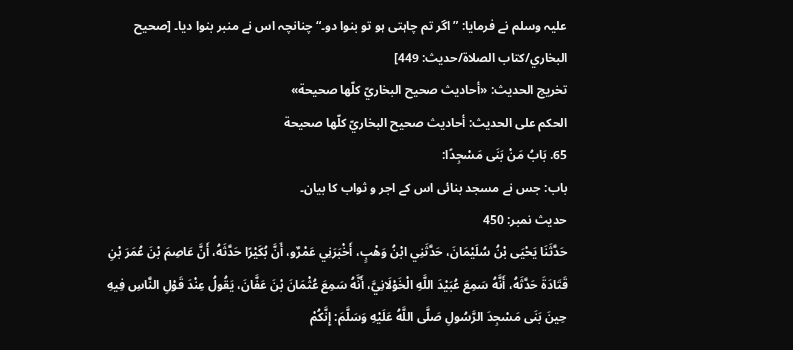علیہ وسلم نے فرمایا: ”اگر تم چاہتی ہو تو بنوا دو۔“ چنانچہ اس نے منبر بنوا دیا۔ [صحيح البخاري/كتاب الصلاة/حدیث: 449]
تخریج الحدیث: «أحاديث صحيح البخاريّ كلّها صحيحة»
الحكم على الحديث: أحاديث صحيح البخاريّ كلّها صحيحة
65. بَابُ مَنْ بَنَى مَسْجِدًا:
باب: جس نے مسجد بنائی اس کے اجر و ثواب کا بیان۔
حدیث نمبر: 450
حَدَّثَنَا يَحْيَى بْنُ سُلَيْمَانَ، حَدَّثَنِي ابْنُ وَهْبٍ، أَخْبَرَنِي عَمْرٌو، أَنَّ بُكَيْرًا حَدَّثَهُ، أَنَّ عَاصِمَ بْنَ عُمَرَ بْنِ قَتَادَةَ حَدَّثَهُ، أَنَّهُ سَمِعَ عُبَيْدَ اللَّهِ الْخَوْلَانِيَّ، أَنَّهُ سَمِعَ عُثْمَانَ بْنَ عَفَّانَ، يَقُولُ عِنْدَ قَوْلِ النَّاسِ فِيهِ حِينَ بَنَى مَسْجِدَ الرَّسُولِ صَلَّى اللَّهُ عَلَيْهِ وَسَلَّمَ: إِنَّكُمْ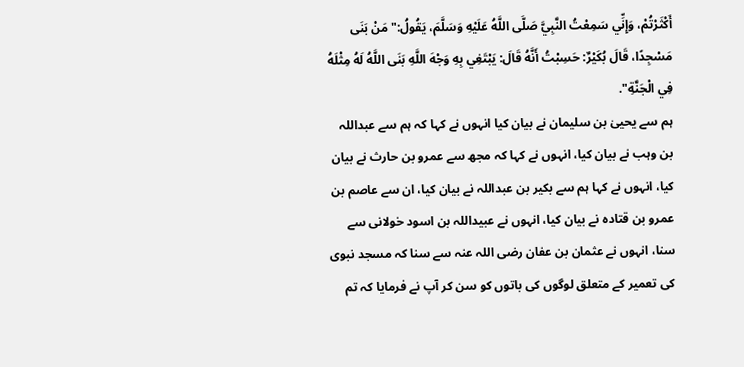أَكْثَرْتُمْ، وَإِنِّي سَمِعْتُ النَّبِيَّ صَلَّى اللَّهُ عَلَيْهِ وَسَلَّمَ، يَقُولُ:" مَنْ بَنَى مَسْجِدًا، قَالَ بُكَيْرٌ: حَسِبْتُ أَنَّهُ قَالَ: يَبْتَغِي بِهِ وَجْهَ اللَّهِ بَنَى اللَّهُ لَهُ مِثْلَهُ فِي الْجَنَّةِ".
ہم سے یحییٰ بن سلیمان نے بیان کیا انہوں نے کہا کہ ہم سے عبداللہ بن وہب نے بیان کیا، انہوں نے کہا کہ مجھ سے عمرو بن حارث نے بیان کیا، انہوں نے کہا ہم سے بکیر بن عبداللہ نے بیان کیا، ان سے عاصم بن عمرو بن قتادہ نے بیان کیا، انہوں نے عبیداللہ بن اسود خولانی سے سنا، انہوں نے عثمان بن عفان رضی اللہ عنہ سے سنا کہ مسجد نبوی کی تعمیر کے متعلق لوگوں کی باتوں کو سن کر آپ نے فرمایا کہ تم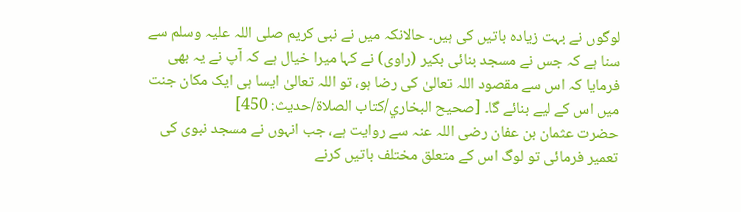لوگوں نے بہت زیادہ باتیں کی ہیں۔ حالانکہ میں نے نبی کریم صلی اللہ علیہ وسلم سے سنا ہے کہ جس نے مسجد بنائی بکیر (راوی) نے کہا میرا خیال ہے کہ آپ نے یہ بھی فرمایا کہ اس سے مقصود اللہ تعالیٰ کی رضا ہو، تو اللہ تعالیٰ ایسا ہی ایک مکان جنت میں اس کے لیے بنائے گا۔ [صحيح البخاري/كتاب الصلاة/حدیث: 450]
حضرت عثمان بن عفان رضی اللہ عنہ سے روایت ہے، جب انہوں نے مسجد نبوی کی تعمیر فرمائی تو لوگ اس کے متعلق مختلف باتیں کرنے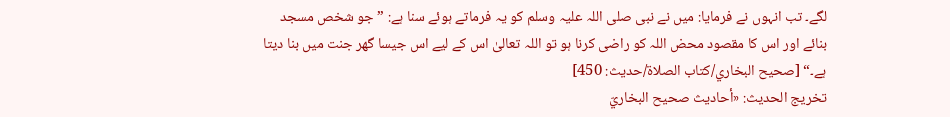لگے۔ تب انہوں نے فرمایا: میں نے نبی صلی اللہ علیہ وسلم کو یہ فرماتے ہوئے سنا ہے: ”جو شخص مسجد بنائے اور اس کا مقصود محض اللہ کو راضی کرنا ہو تو اللہ تعالیٰ اس کے لیے اس جیسا گھر جنت میں بنا دیتا ہے۔“ [صحيح البخاري/كتاب الصلاة/حدیث: 450]
تخریج الحدیث: «أحاديث صحيح البخاريّ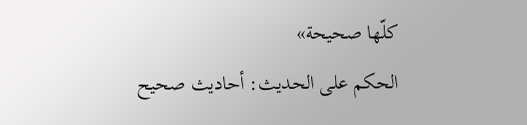كلّها صحيحة»
الحكم على الحديث: أحاديث صحيح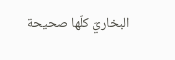البخاريّ كلّها صحيحة